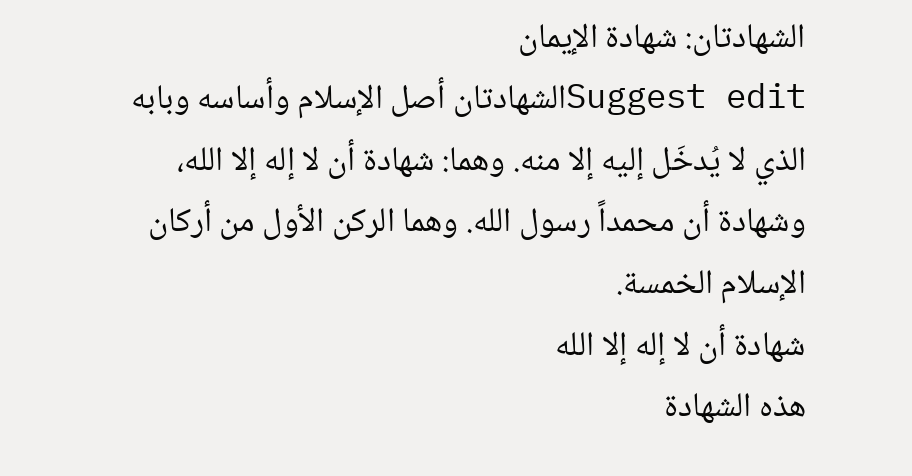الشهادتان: شهادة الإيمان
Suggest editالشهادتان أصل الإسلام وأساسه وبابه الذي لا يُدخَل إليه إلا منه. وهما: شهادة أن لا إله إلا الله، وشهادة أن محمداً رسول الله. وهما الركن الأول من أركان الإسلام الخمسة.
شهادة أن لا إله إلا الله
هذه الشهادة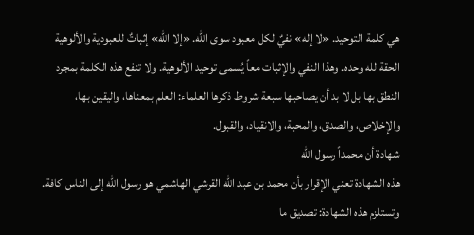هي كلمة التوحيد. «لا إله» نفيٌ لكل معبود سوى الله. «إلا الله» إثباتٌ للعبودية والألوهية الحقة لله وحده. وهذا النفي والإثبات معاً يُسمى توحيد الألوهية. ولا تنفع هذه الكلمة بمجرد النطق بها بل لا بد أن يصاحبها سبعة شروط ذكرها العلماء: العلم بمعناها، واليقين بها، والإخلاص، والصدق، والمحبة، والانقياد، والقبول.
شهادة أن محمداً رسول الله
هذه الشهادة تعني الإقرار بأن محمد بن عبد الله القرشي الهاشمي هو رسول الله إلى الناس كافة. وتستلزم هذه الشهادة: تصديق ما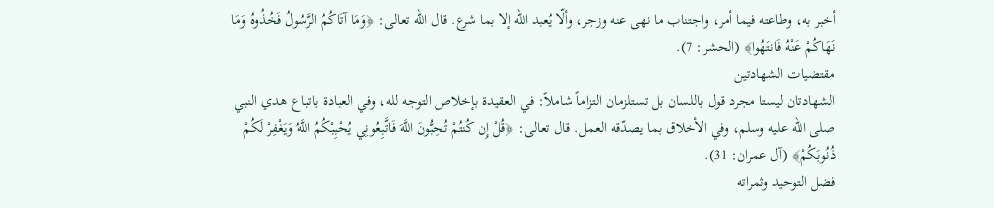أخبر به، وطاعته فيما أمر، واجتناب ما نهى عنه وزجر، وألّا يُعبد الله إلا بما شرع. قال الله تعالى: ﴿وَمَا آتَاكُمُ الرَّسُولُ فَخُذُوهُ وَمَا نَهَاكُمْ عَنْهُ فَانتَهُوا﴾ (الحشر: 7).
مقتضيات الشهادتين
الشهادتان ليستا مجرد قول باللسان بل تستلزمان التزاماً شاملاً: في العقيدة بإخلاص التوجه لله، وفي العبادة باتباع هدي النبي صلى الله عليه وسلم، وفي الأخلاق بما يصدّقه العمل. قال تعالى: ﴿قُلْ إِن كُنتُمْ تُحِبُّونَ اللَّهَ فَاتَّبِعُونِي يُحْبِبْكُمُ اللَّهُ وَيَغْفِرْ لَكُمْ ذُنُوبَكُمْ﴾ (آل عمران: 31).
فضل التوحيد وثمراته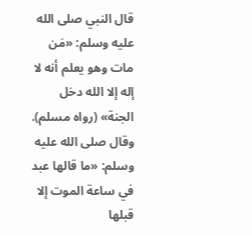قال النبي صلى الله عليه وسلم: «مَن مات وهو يعلم أنه لا إله إلا الله دخل الجنة» (رواه مسلم). وقال صلى الله عليه وسلم: «ما قالها عبد في ساعة الموت إلا قبلها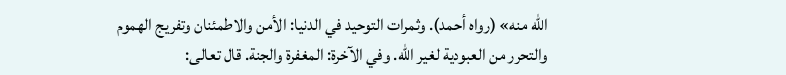الله منه» (رواه أحمد). وثمرات التوحيد في الدنيا: الأمن والاطمئنان وتفريج الهموم والتحرر من العبودية لغير الله. وفي الآخرة: المغفرة والجنة. قال تعالى: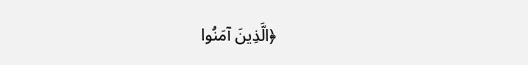﴿الَّذِينَ آمَنُوا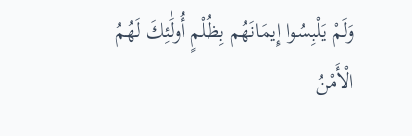وَلَمْ يَلْبِسُوا إِيمَانَهُم بِظُلْمٍ أُولَٰئِكَ لَهُمُ الْأَمْنُ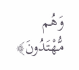وَهُم مُّهْتَدُونَ﴾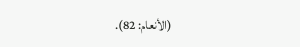(الأنعام: 82).